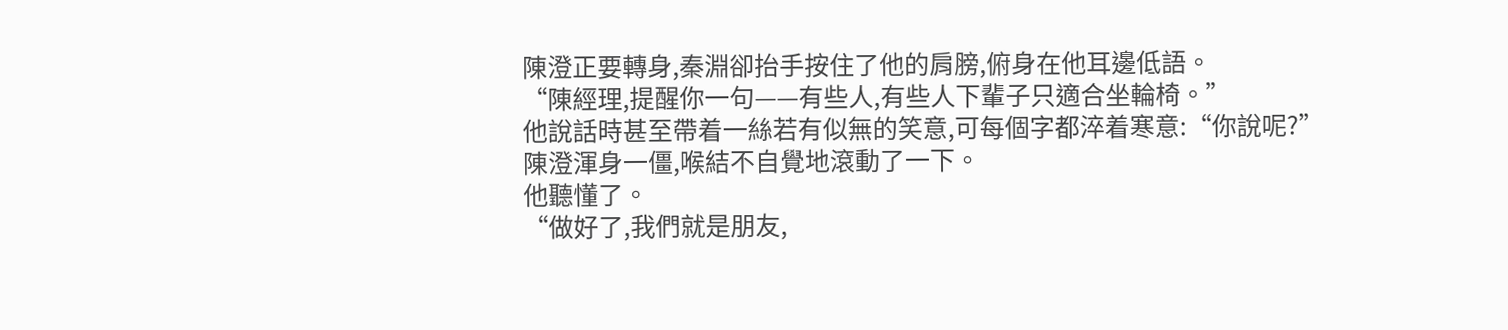陳澄正要轉身,秦淵卻抬手按住了他的肩膀,俯身在他耳邊低語。
“陳經理,提醒你一句——有些人,有些人下輩子只適合坐輪椅。”
他說話時甚至帶着一絲若有似無的笑意,可每個字都淬着寒意:“你說呢?”
陳澄渾身一僵,喉結不自覺地滾動了一下。
他聽懂了。
“做好了,我們就是朋友,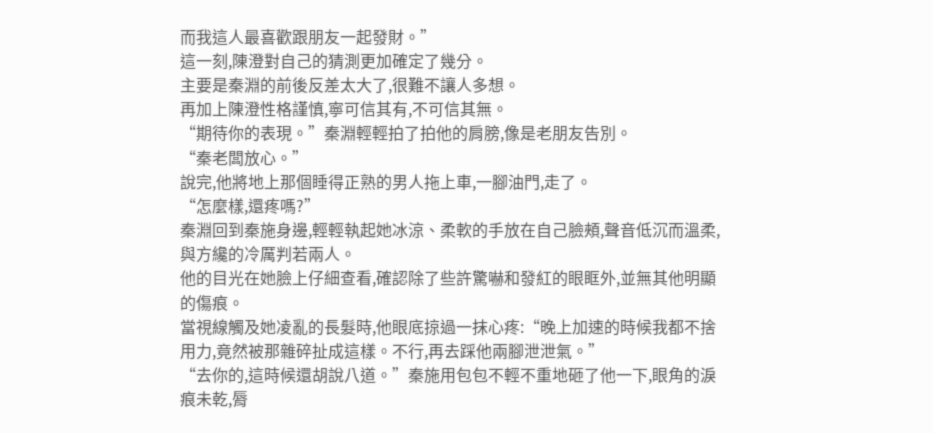而我這人最喜歡跟朋友一起發財。”
這一刻,陳澄對自己的猜測更加確定了幾分。
主要是秦淵的前後反差太大了,很難不讓人多想。
再加上陳澄性格謹慎,寧可信其有,不可信其無。
“期待你的表現。”秦淵輕輕拍了拍他的肩膀,像是老朋友告別。
“秦老闆放心。”
說完,他將地上那個睡得正熟的男人拖上車,一腳油門,走了。
“怎麼樣,還疼嗎?”
秦淵回到秦施身邊,輕輕執起她冰涼、柔軟的手放在自己臉頰,聲音低沉而溫柔,與方纔的冷厲判若兩人。
他的目光在她臉上仔細查看,確認除了些許驚嚇和發紅的眼眶外,並無其他明顯的傷痕。
當視線觸及她凌亂的長髮時,他眼底掠過一抹心疼:“晚上加速的時候我都不捨用力,竟然被那雜碎扯成這樣。不行,再去踩他兩腳泄泄氣。”
“去你的,這時候還胡說八道。”秦施用包包不輕不重地砸了他一下,眼角的淚痕未乾,脣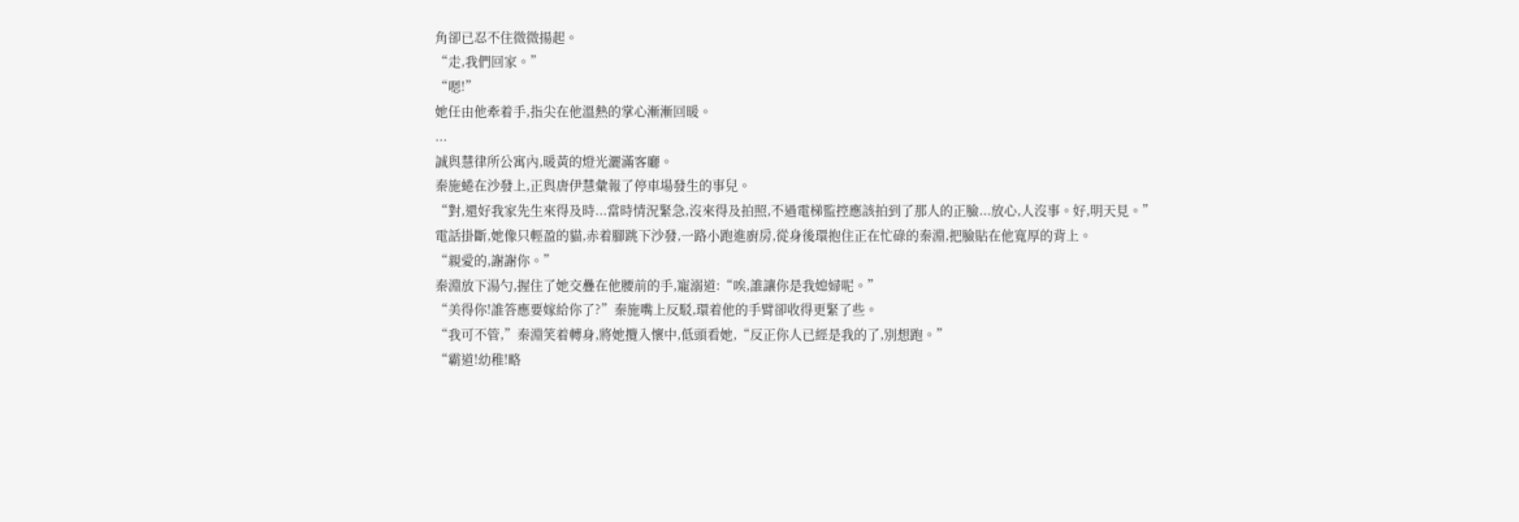角卻已忍不住微微揚起。
“走,我們回家。”
“嗯!”
她任由他牽着手,指尖在他溫熱的掌心漸漸回暖。
...
誠與慧律所公寓內,暖黃的燈光灑滿客廳。
秦施蜷在沙發上,正與唐伊慧彙報了停車場發生的事兒。
“對,還好我家先生來得及時...當時情況緊急,沒來得及拍照,不過電梯監控應該拍到了那人的正臉...放心,人沒事。好,明天見。”
電話掛斷,她像只輕盈的貓,赤着腳跳下沙發,一路小跑進廚房,從身後環抱住正在忙碌的秦淵,把臉貼在他寬厚的背上。
“親愛的,謝謝你。”
秦淵放下湯勺,握住了她交疊在他腰前的手,寵溺道:“唉,誰讓你是我媳婦呢。”
“美得你!誰答應要嫁給你了?”秦施嘴上反駁,環着他的手臂卻收得更緊了些。
“我可不管,”秦淵笑着轉身,將她攬入懷中,低頭看她,“反正你人已經是我的了,別想跑。”
“霸道!幼稚!略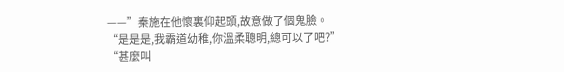——”秦施在他懷裏仰起頭,故意做了個鬼臉。
“是是是,我霸道幼稚,你溫柔聰明,總可以了吧?”
“甚麼叫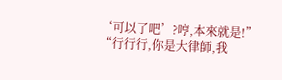‘可以了吧’?哼,本來就是!”
“行行行,你是大律師,我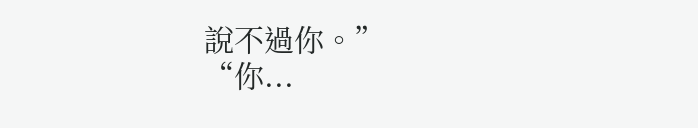說不過你。”
“你...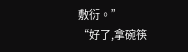敷衍。”
“好了,拿碗筷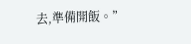去,準備開飯。”